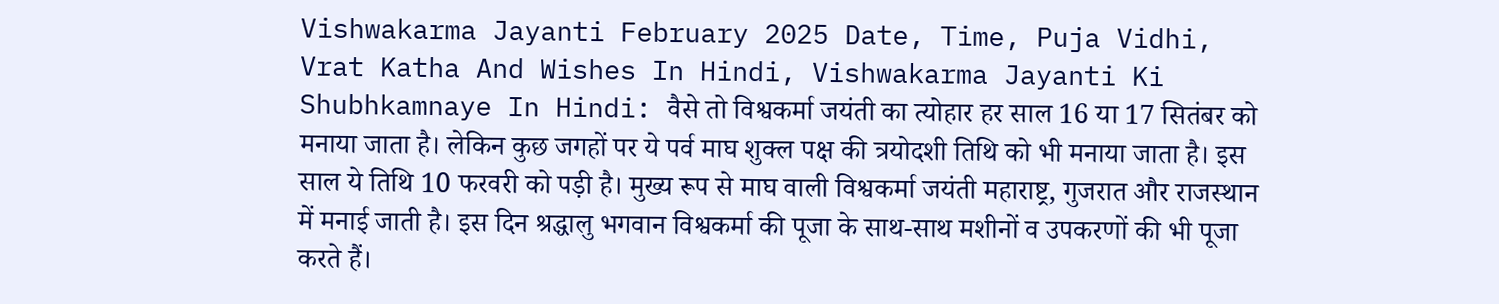Vishwakarma Jayanti February 2025 Date, Time, Puja Vidhi, Vrat Katha And Wishes In Hindi, Vishwakarma Jayanti Ki Shubhkamnaye In Hindi: वैसे तो विश्वकर्मा जयंती का त्योहार हर साल 16 या 17 सितंबर को मनाया जाता है। लेकिन कुछ जगहों पर ये पर्व माघ शुक्ल पक्ष की त्रयोदशी तिथि को भी मनाया जाता है। इस साल ये तिथि 10 फरवरी को पड़ी है। मुख्य रूप से माघ वाली विश्वकर्मा जयंती महाराष्ट्र, गुजरात और राजस्थान में मनाई जाती है। इस दिन श्रद्धालु भगवान विश्वकर्मा की पूजा के साथ-साथ मशीनों व उपकरणों की भी पूजा करते हैं।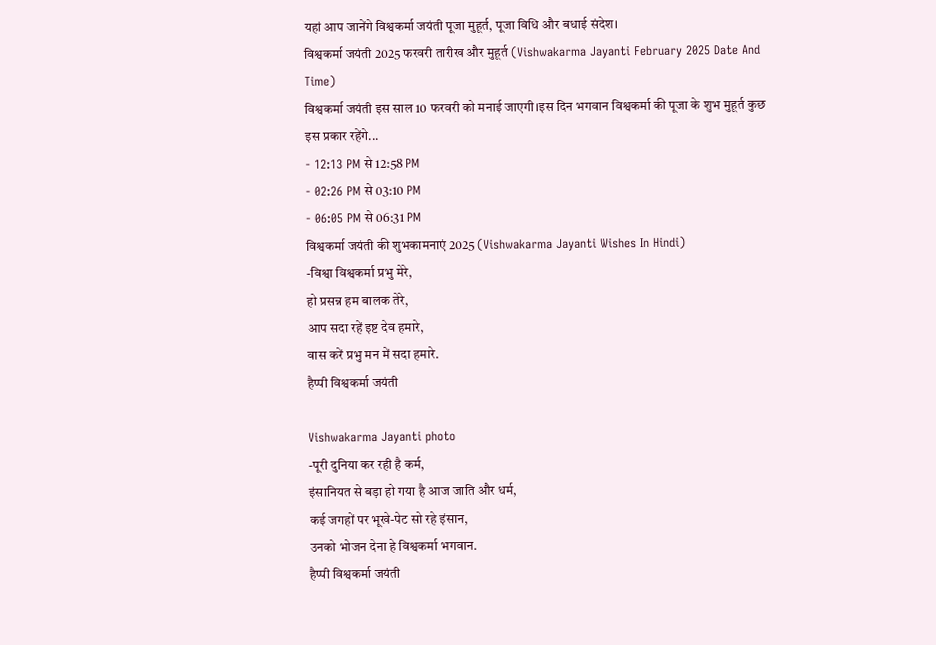यहां आप जानेंगे विश्वकर्मा जयंती पूजा मुहूर्त, पूजा विधि और बधाई संदेश।
विश्वकर्मा जयंती 2025 फरवरी तारीख और मुहूर्त (Vishwakarma Jayanti February 2025 Date And Time)
विश्वकर्मा जयंती इस साल 10 फरवरी को मनाई जाएगी।इस दिन भगवान विश्वकर्मा की पूजा के शुभ मुहूर्त कुछ इस प्रकार रहेंगे...
- 12:13 PM से 12:58 PM
- 02:26 PM से 03:10 PM
- 06:05 PM से 06:31 PM
विश्वकर्मा जयंती की शुभकामनाएं 2025 (Vishwakarma Jayanti Wishes In Hindi)
-विश्वा विश्वकर्मा प्रभु मेरे,
हो प्रसन्न हम बालक तेरे,
आप सदा रहें इष्ट देव हमारे,
वास करें प्रभु मन में सदा हमारे.
हैप्पी विश्वकर्मा जयंती

Vishwakarma Jayanti photo
-पूरी दुनिया कर रही है कर्म,
इंसानियत से बड़ा हो गया है आज जाति और धर्म,
कई जगहों पर भूखे-पेट सो रहे इंसान,
उनको भोजन देना हे विश्वकर्मा भगवान.
हैप्पी विश्वकर्मा जयंती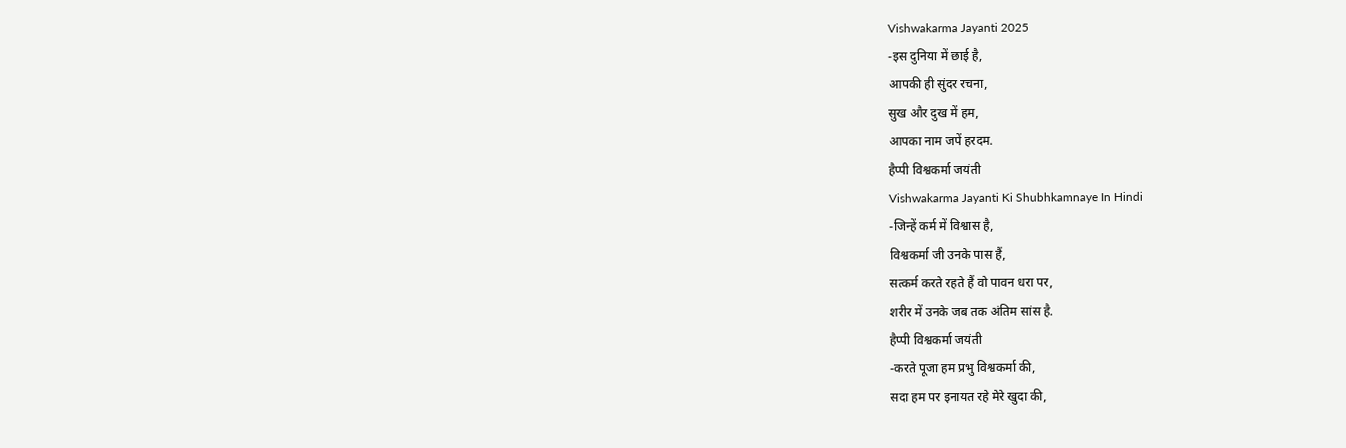Vishwakarma Jayanti 2025
-इस दुनिया में छाई है,
आपकी ही सुंदर रचना,
सुख और दुख में हम,
आपका नाम जपें हरदम.
हैप्पी विश्वकर्मा जयंती
Vishwakarma Jayanti Ki Shubhkamnaye In Hindi
-जिन्हें कर्म में विश्वास है,
विश्वकर्मा जी उनके पास हैं,
सत्कर्म करते रहते हैं वो पावन धरा पर,
शरीर में उनके जब तक अंतिम सांस है.
हैप्पी विश्वकर्मा जयंती
-करते पूजा हम प्रभु विश्वकर्मा की,
सदा हम पर इनायत रहे मेरे खुदा की,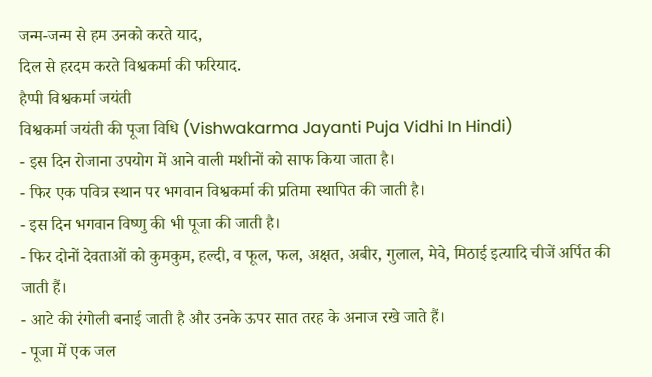जन्म-जन्म से हम उनको करते याद,
दिल से हरदम करते विश्वकर्मा की फरियाद.
हैप्पी विश्वकर्मा जयंती
विश्वकर्मा जयंती की पूजा विधि (Vishwakarma Jayanti Puja Vidhi In Hindi)
- इस दिन रोजाना उपयोग में आने वाली मशीनों को साफ किया जाता है।
- फिर एक पवित्र स्थान पर भगवान विश्वकर्मा की प्रतिमा स्थापित की जाती है।
- इस दिन भगवान विष्णु की भी पूजा की जाती है।
- फिर दोनों देवताओं को कुमकुम, हल्दी, व फूल, फल, अक्षत, अबीर, गुलाल, मेवे, मिठाई इत्यादि चीजें अर्पित की जाती हैं।
- आटे की रंगोली बनाई जाती है और उनके ऊपर सात तरह के अनाज रखे जाते हैं।
- पूजा में एक जल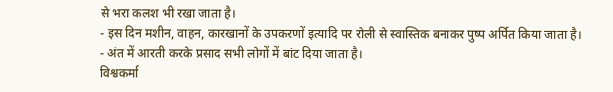से भरा कलश भी रखा जाता है।
- इस दिन मशीन, वाहन, कारखानों के उपकरणों इत्यादि पर रोली से स्वास्तिक बनाकर पुष्प अर्पित किया जाता है।
- अंत में आरती करके प्रसाद सभी लोगों में बांट दिया जाता है।
विश्वकर्मा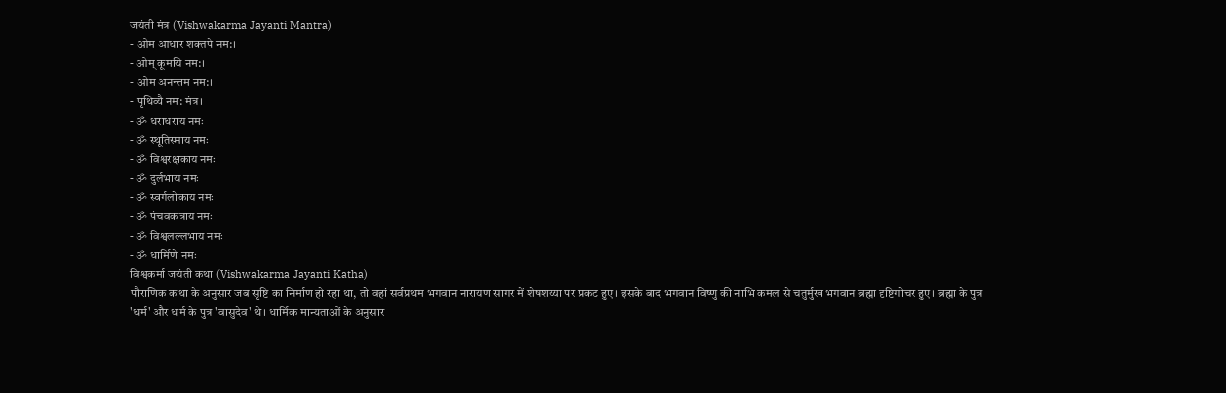जयंती मंत्र (Vishwakarma Jayanti Mantra)
- ओम आधार शक्तपे नम:।
- ओम् कूमयि नम:।
- ओम अनन्तम नम:।
- पृथिव्यै नम: मंत्र।
- ॐ धराधराय नमः
- ॐ स्थूतिस्माय नमः
- ॐ विश्वरक्षकाय नमः
- ॐ दुर्लभाय नमः
- ॐ स्वर्गलोकाय नमः
- ॐ पंचवकत्राय नमः
- ॐ विश्वलल्लभाय नमः
- ॐ धार्मिणे नमः
विश्वकर्मा जयंती कथा (Vishwakarma Jayanti Katha)
पौराणिक कथा के अनुसार जब सृष्टि का निर्माण हो रहा था, तो वहां सर्वप्रथम भगवान नारायण सागर में शेषशय्या पर प्रकट हुए। इसके बाद भगवान विष्णु की नाभि कमल से चतुर्मुख भगवान ब्रह्मा दृष्टिगोचर हुए। ब्रह्मा के पुत्र 'धर्म' और धर्म के पुत्र 'वासुदेव' थे। धार्मिक मान्यताओं के अनुसार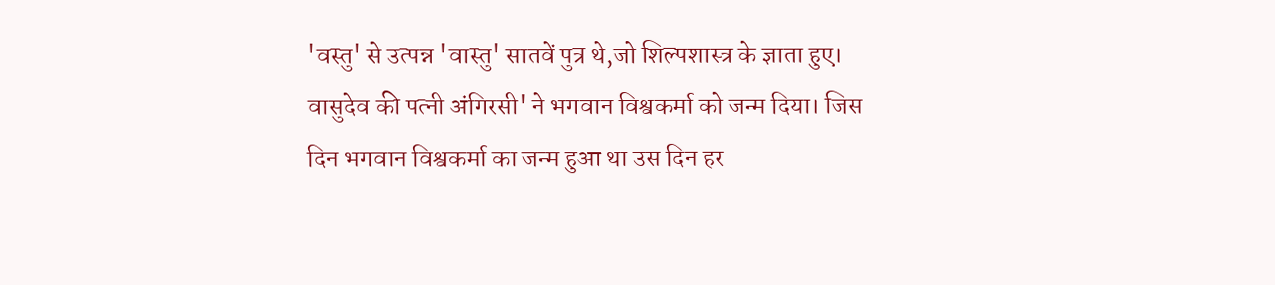'वस्तु' से उत्पन्न 'वास्तु' सातवें पुत्र थे,जो शिल्पशास्त्र के ज्ञाता हुए। वासुदेव की पत्नी अंगिरसी' ने भगवान विश्वकर्मा को जन्म दिया। जिस दिन भगवान विश्वकर्मा का जन्म हुआ था उस दिन हर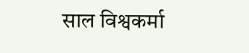साल विश्वकर्मा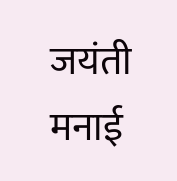जयंती मनाई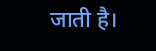जाती है।